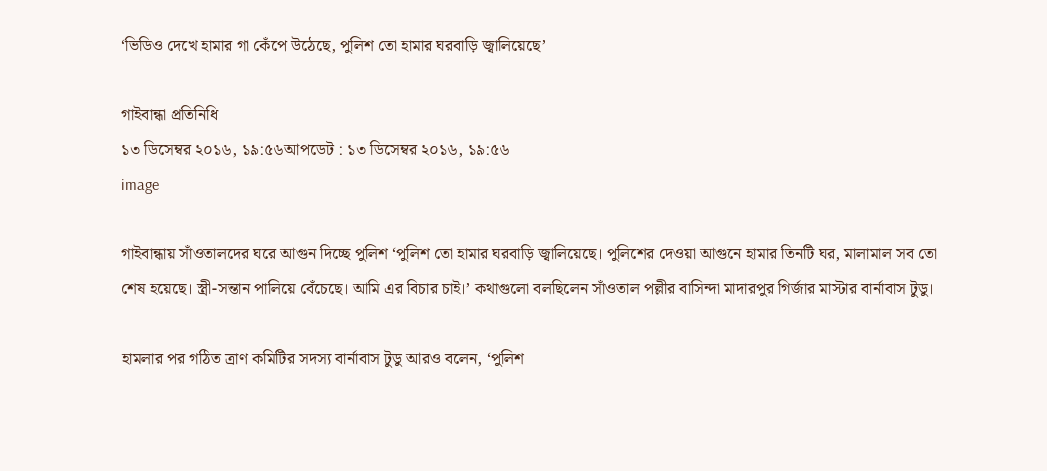‘ভিডিও দেখে হামার গা কেঁপে উঠেছে, পুলিশ তো হামার ঘরবাড়ি জ্বালিয়েছে’

গাইবান্ধা প্রতিনিধি
১৩ ডিসেম্বর ২০১৬, ১৯:৫৬আপডেট : ১৩ ডিসেম্বর ২০১৬, ১৯:৫৬
image

গাইবান্ধায় সাঁওতালদের ঘরে আগুন দিচ্ছে পুলিশ ‘পুলিশ তো হামার ঘরবাড়ি জ্বালিয়েছে। পুলিশের দেওয়া আগুনে হামার তিনটি ঘর, মালামাল সব তো শেষ হয়েছে। স্ত্রী-সন্তান পালিয়ে বেঁচেছে। আমি এর বিচার চাই।’ কথাগুলো বলছিলেন সাঁওতাল পল্লীর বাসিন্দা মাদারপুর গির্জার মাস্টার বার্নাবাস টুডু।

হামলার পর গঠিত ত্রাণ কমিটির সদস্য বার্নাবাস টুডু আরও বলেন, ‘পুলিশ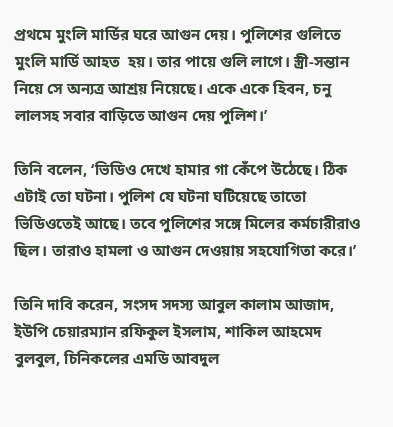প্রথমে মুংলি মার্ডির ঘরে আগুন দেয়। পুলিশের গুলিতে মুংলি মার্ডি আহত  হয়। তার পায়ে গুলি লাগে। স্ত্রী-সন্তান নিয়ে সে অন্যত্র আশ্রয় নিয়েছে। একে একে হিবন, চনু লালসহ সবার বাড়িতে আগুন দেয় পুলিশ।’

তিনি বলেন, ‘ভিডিও দেখে হামার গা কেঁপে উঠেছে। ঠিক এটাই তো ঘটনা। পুলিশ যে ঘটনা ঘটিয়েছে তাতো ভিডিওতেই আছে। তবে পুলিশের সঙ্গে মিলের কর্মচারীরাও ছিল। তারাও হামলা ও আগুন দেওয়ায় সহযোগিতা করে।’

তিনি দাবি করেন, সংসদ সদস্য আবুল কালাম আজাদ, ইউপি চেয়ারম্যান রফিকুল ইসলাম, শাকিল আহমেদ বুলবুল, চিনিকলের এমডি আবদুল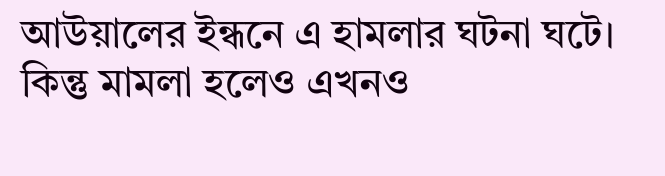আউয়ালের ইন্ধনে এ হামলার ঘটনা ঘটে। কিন্তু মামলা হলেও এখনও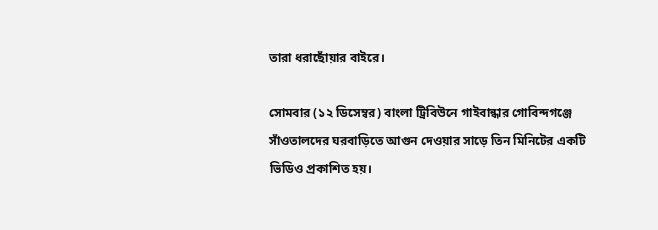তারা ধরাছোঁয়ার বাইরে।

সোমবার (১২ ডিসেম্বর) বাংলা ট্রিবিউনে গাইবান্ধার গোবিন্দগঞ্জে  সাঁওতালদের ঘরবাড়িতে আগুন দেওয়ার সাড়ে তিন মিনিটের একটি ভিডিও প্রকাশিত হয়।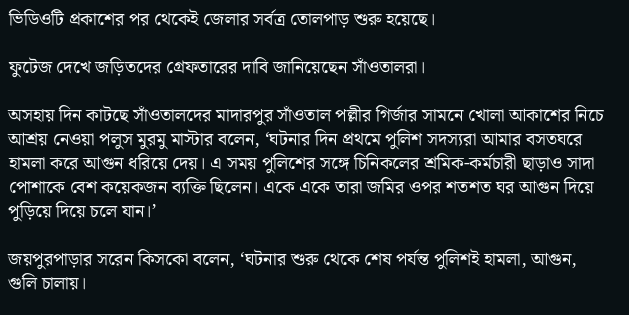ভিডিওটি প্রকাশের পর থেকেই জেলার সর্বত্র তোলপাড় শুরু হয়েছে।

ফুটেজ দেখে জড়িতদের গ্রেফতারের দাবি জানিয়েছেন সাঁওতালরা।

অসহায় দিন কাটছে সাঁওতালদের মাদারপুর সাঁওতাল পল্লীর গির্জার সামনে খোলা আকাশের নিচে আশ্রয় নেওয়া পলুস মুরমু মাস্টার বলেন, ‘ঘটনার দিন প্রথমে পুলিশ সদস্যরা আমার বসতঘরে হামলা করে আগুন ধরিয়ে দেয়। এ সময় পুলিশের সঙ্গে চিনিকলের শ্রমিক-কর্মচারী ছাড়াও সাদা পোশাকে বেশ কয়েকজন ব্যক্তি ছিলেন। একে একে তারা জমির ওপর শতশত ঘর আগুন দিয়ে পুড়িয়ে দিয়ে চলে যান।’

জয়পুরপাড়ার সরেন কিসকো বলেন, ‘ঘটনার শুরু থেকে শেষ পর্যন্ত পুলিশই হামলা, আগুন, গুলি চালায়।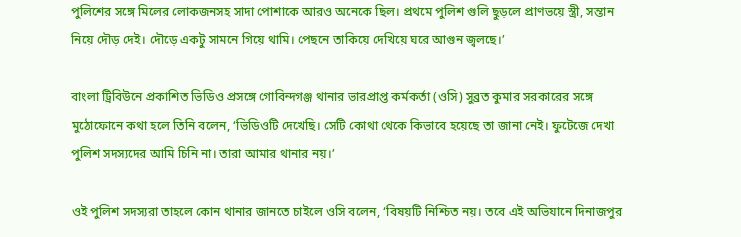পুলিশের সঙ্গে মিলের লোকজনসহ সাদা পোশাকে আরও অনেকে ছিল। প্রথমে পুলিশ গুলি ছুড়লে প্রাণভয়ে স্ত্রী, সন্তান নিয়ে দৌড় দেই। দৌড়ে একটু সামনে গিয়ে থামি। পেছনে তাকিয়ে দেখিয়ে ঘরে আগুন জ্বলছে।’

বাংলা ট্রিবিউনে প্রকাশিত ভিডিও প্রসঙ্গে গোবিন্দগঞ্জ থানার ভারপ্রাপ্ত কর্মকর্তা (ওসি) সুব্রত কুমার সরকারের সঙ্গে মুঠোফোনে কথা হলে তিনি বলেন, ‘ভিডিওটি দেখেছি। সেটি কোথা থেকে কিভাবে হয়েছে তা জানা নেই। ফুটেজে দেখা পুলিশ সদস্যদের আমি চিনি না। তারা আমার থানার নয়।’

ওই পুলিশ সদস্যরা তাহলে কোন থানার জানতে চাইলে ওসি বলেন, ‘বিষয়টি নিশ্চিত নয়। তবে এই অভিযানে দিনাজপুর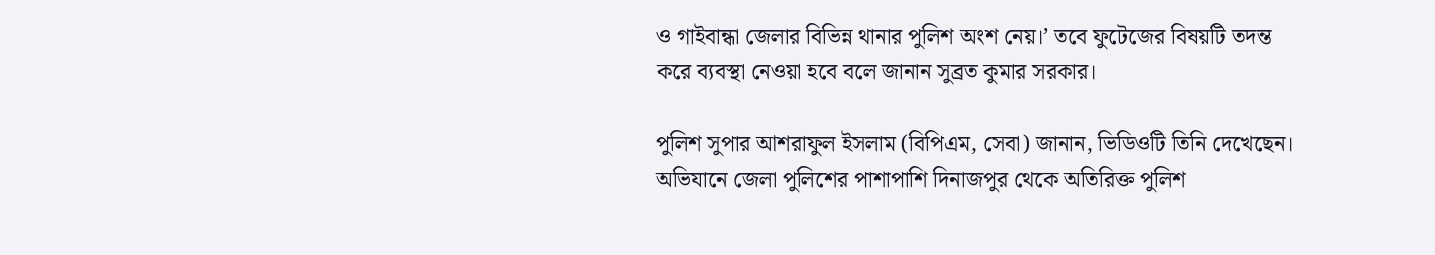ও গাইবান্ধা জেলার বিভিন্ন থানার পুলিশ অংশ নেয়।’ তবে ফুটেজের বিষয়টি তদন্ত করে ব্যবস্থা নেওয়া হবে বলে জানান সুব্রত কুমার সরকার।

পুলিশ সুপার আশরাফুল ইসলাম (বিপিএম, সেবা) জানান, ভিডিওটি তিনি দেখেছেন। অভিযানে জেলা পুলিশের পাশাপাশি দিনাজপুর থেকে অতিরিক্ত পুলিশ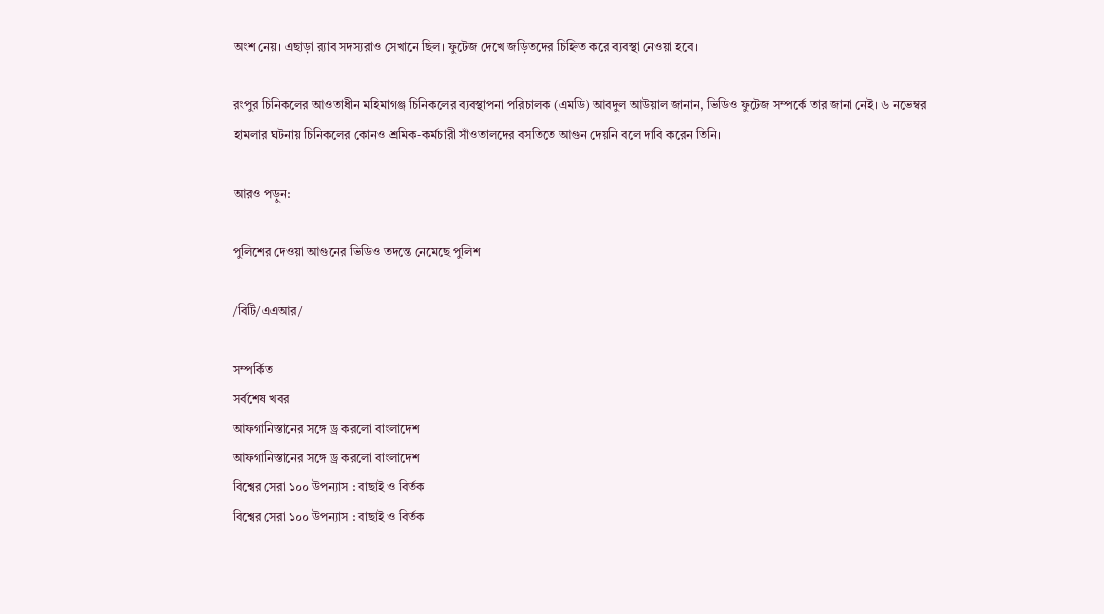অংশ নেয়। এছাড়া র‌্যাব সদস্যরাও সেখানে ছিল। ফুটেজ দেখে জড়িতদের চিহ্নিত করে ব্যবস্থা নেওয়া হবে।

রংপুর চিনিকলের আওতাধীন মহিমাগঞ্জ চিনিকলের ব্যবস্থাপনা পরিচালক (এমডি) আবদুল আউয়াল জানান, ভিডিও ফুটেজ সম্পর্কে তার জানা নেই। ৬ নভেম্বর হামলার ঘটনায় চিনিকলের কোনও শ্রমিক-কর্মচারী সাঁওতালদের বসতিতে আগুন দেয়নি বলে দাবি করেন তিনি।

আরও পড়ুন:

পুলিশের দেওয়া আগুনের ভিডিও তদন্তে নেমেছে পুলিশ

/বিটি/এএআর/

সম্পর্কিত
সর্বশেষ খবর
আফগানিস্তানের সঙ্গে ড্র করলো বাংলাদেশ
আফগানিস্তানের সঙ্গে ড্র করলো বাংলাদেশ
বিশ্বের সেরা ১০০ উপন্যাস : বাছাই ও বির্তক
বিশ্বের সেরা ১০০ উপন্যাস : বাছাই ও বির্তক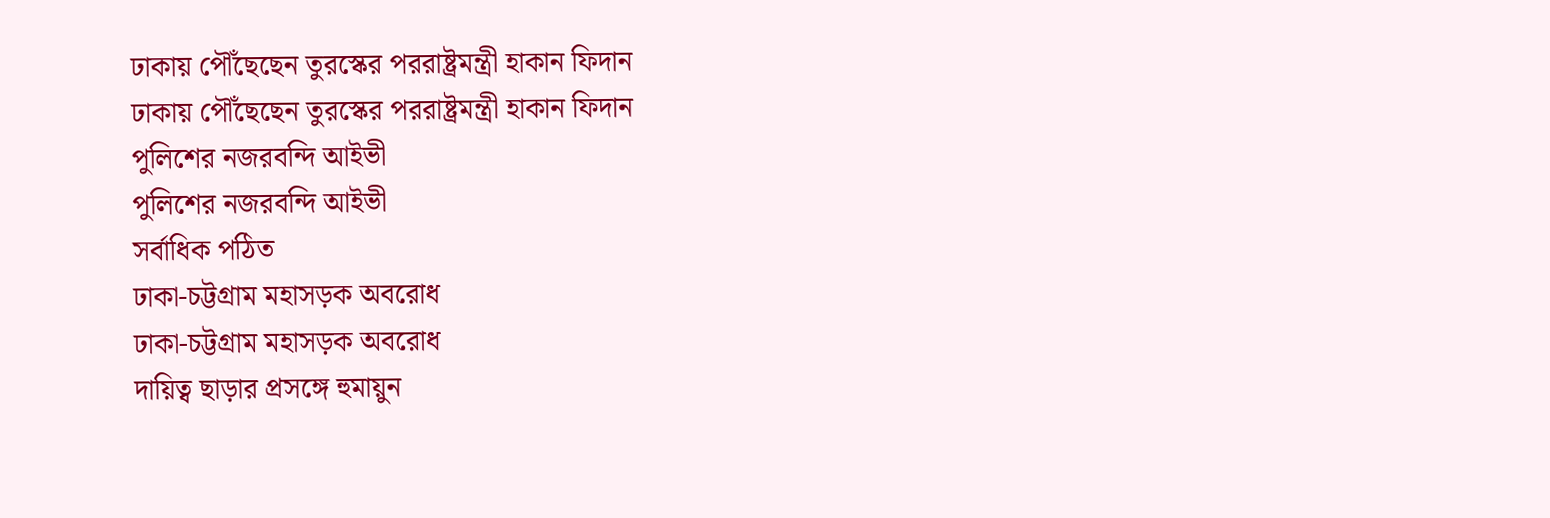ঢাকায় পৌঁছেছেন তুরস্কের পররাষ্ট্রমন্ত্রী হাকান ফিদান
ঢাকায় পৌঁছেছেন তুরস্কের পররাষ্ট্রমন্ত্রী হাকান ফিদান
পুলিশের নজরবন্দি আইভী
পুলিশের নজরবন্দি আইভী
সর্বাধিক পঠিত
ঢাকা-চট্টগ্রাম মহাসড়ক অবরোধ
ঢাকা-চট্টগ্রাম মহাসড়ক অবরোধ
দায়িত্ব ছাড়ার প্রসঙ্গে হুমায়ুন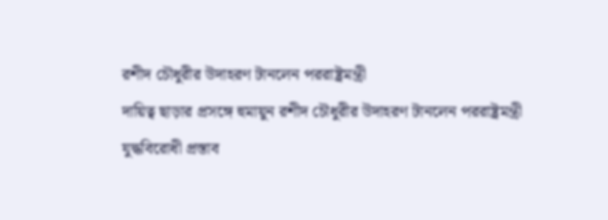রশীদ চৌধুরীর উদাহরণ টানলেন পররাষ্ট্রমন্ত্রী
দায়িত্ব ছাড়ার প্রসঙ্গে হুমায়ুন রশীদ চৌধুরীর উদাহরণ টানলেন পররাষ্ট্রমন্ত্রী
যুদ্ধবিরোধী প্রস্তাব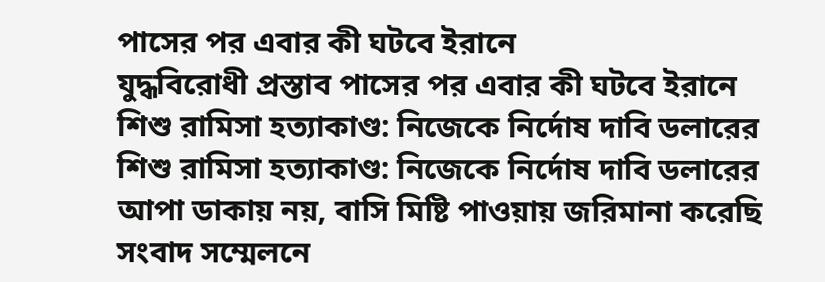পাসের পর এবার কী ঘটবে ইরানে
যুদ্ধবিরোধী প্রস্তাব পাসের পর এবার কী ঘটবে ইরানে
শিশু রামিসা হত্যাকাণ্ড: নিজেকে নির্দোষ দাবি ডলারের
শিশু রামিসা হত্যাকাণ্ড: নিজেকে নির্দোষ দাবি ডলারের
আপা ডাকায় নয়, বাসি মিষ্টি পাওয়ায় জরিমানা করেছি
সংবাদ সম্মেলনে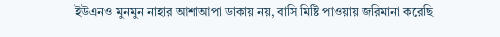ইউএনও মুনমুন নাহার আশাআপা ডাকায় নয়, বাসি মিষ্টি পাওয়ায় জরিমানা করেছি